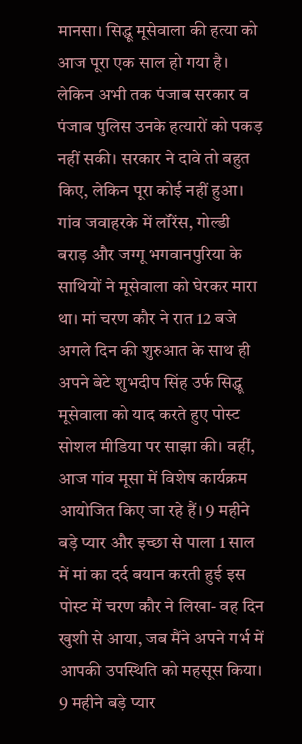मानसा। सिद्धू मूसेवाला की हत्या को आज पूरा एक साल हो गया है। लेकिन अभी तक पंजाब सरकार व पंजाब पुलिस उनके हत्यारों को पकड़ नहीं सकी। सरकार ने दावे तो बहुत किए, लेकिन पूरा कोई नहीं हुआ। गांव जवाहरके में लॉरेंस, गोल्डी बराड़ और जग्गू भगवानपुरिया के साथियों ने मूसेवाला को घेरकर मारा था। मां चरण कौर ने रात 12 बजे अगले दिन की शुरुआत के साथ ही अपने बेटे शुभदीप सिंह उर्फ सिद्धू मूसेवाला को याद करते हुए पोस्ट सोशल मीडिया पर साझा की। वहीं, आज गांव मूसा में विशेष कार्यक्रम आयोजित किए जा रहे हैं। 9 महीने बड़े प्यार और इच्छा से पाला 1 साल में मां का दर्द बयान करती हुई इस पोस्ट में चरण कौर ने लिखा- वह दिन खुशी से आया, जब मैंने अपने गर्भ में आपकी उपस्थिति को महसूस किया। 9 महीने बड़े प्यार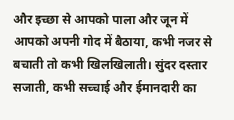और इच्छा से आपको पाला और जून में आपको अपनी गोद में बैठाया, कभी नजर से बचाती तो कभी खिलखिलाती। सुंदर दस्तार सजाती, कभी सच्चाई और ईमानदारी का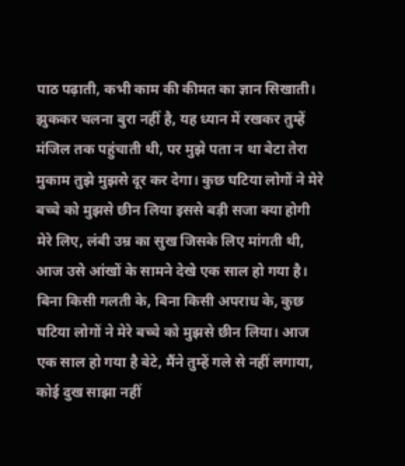पाठ पढ़ाती, कभी काम की कीमत का ज्ञान सिखाती। झुककर चलना बुरा नहीं है, यह ध्यान में रखकर तुम्हें मंजिल तक पहुंचाती थी, पर मुझे पता न था बेटा तेरा मुकाम तुझे मुझसे दूर कर देगा। कुछ घटिया लोगों ने मेरे बच्चे को मुझसे छीन लिया इससे बड़ी सजा क्या होगी मेरे लिए, लंबी उम्र का सुख जिसके लिए मांगती थी, आज उसे आंखों के सामने देखे एक साल हो गया है। बिना किसी गलती के, बिना किसी अपराध के, कुछ घटिया लोगों ने मेरे बच्चे को मुझसे छीन लिया। आज एक साल हो गया है बेटे, मैंने तुम्हें गले से नहीं लगाया, कोई दुख साझा नहीं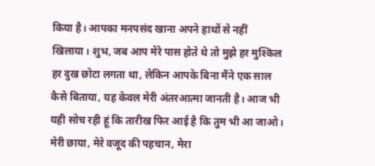किया है। आपका मनपसंद खाना अपने हाथों से नहीं खिलाया। शुभ, जब आप मेरे पास होते थे तो मुझे हर मुश्किल हर दुख छोटा लगता था, लेकिन आपके बिना मैंने एक साल कैसे बिताया, यह केवल मेरी अंतरआत्मा जानती है। आज भी यही सोच रही हूं कि तारीख फिर आई है कि तुम भी आ जाओ। मेरी छाया, मेरे वजूद की पहचान, मेरा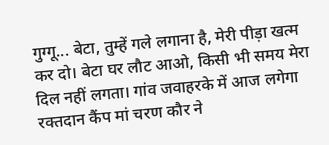गुग्गू... बेटा, तुम्हें गले लगाना है, मेरी पीड़ा खत्म कर दो। बेटा घर लौट आओ, किसी भी समय मेरा दिल नहीं लगता। गांव जवाहरके में आज लगेगा रक्तदान कैंप मां चरण कौर ने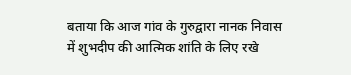बताया कि आज गांव के गुरुद्वारा नानक निवास में शुभदीप की आत्मिक शांति के लिए रखे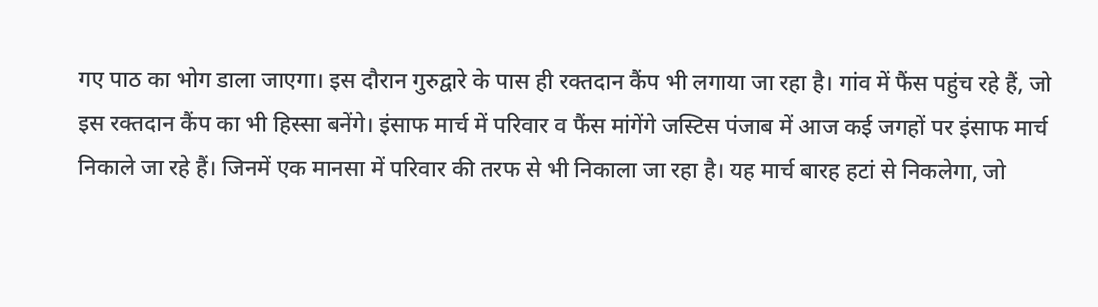गए पाठ का भोग डाला जाएगा। इस दौरान गुरुद्वारे के पास ही रक्तदान कैंप भी लगाया जा रहा है। गांव में फैंस पहुंच रहे हैं, जो इस रक्तदान कैंप का भी हिस्सा बनेंगे। इंसाफ मार्च में परिवार व फैंस मांगेंगे जस्टिस पंजाब में आज कई जगहों पर इंसाफ मार्च निकाले जा रहे हैं। जिनमें एक मानसा में परिवार की तरफ से भी निकाला जा रहा है। यह मार्च बारह हटां से निकलेगा, जो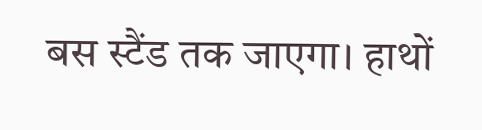बस स्टैंड तक जाएगा। हाथों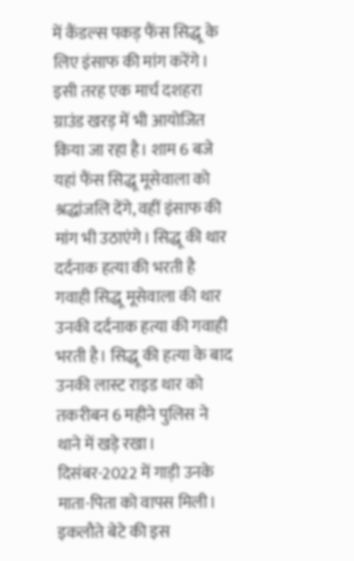में कैंडल्स पकड़ फैंस सिद्धू के लिए इंसाफ की मांग करेंगे। इसी तरह एक मार्च दशहरा ग्राउंड खरड़ में भी आयोजित किया जा रहा है। शाम 6 बजे यहां फैंस सिद्धू मूसेवाला को श्रद्धांजलि देंगे, वहीं इंसाफ की मांग भी उठाएंगे। सिद्धू की थार दर्दनाक हत्या की भरती है गवाही सिद्धू मूसेवाला की थार उनकी दर्दनाक हत्या की गवाही भरती है। सिद्धू की हत्या के बाद उनकी लास्ट राइड थार को तकरीबन 6 महीने पुलिस ने थाने में खड़े रखा। दिसंबर-2022 में गाड़ी उनके माता-पिता को वापस मिली। इकलौते बेटे की इस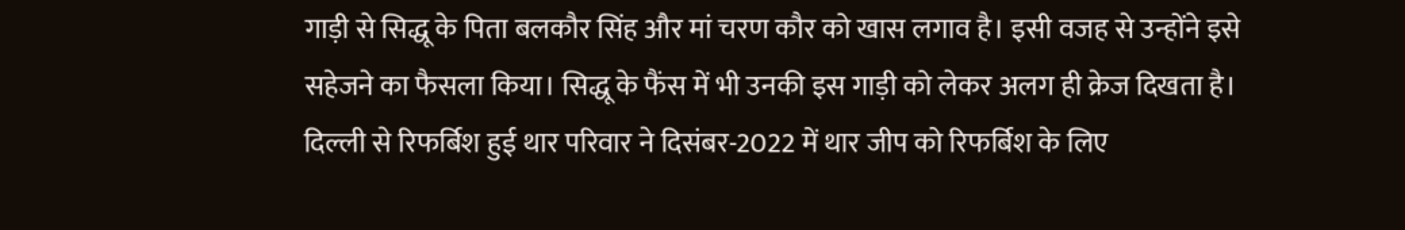गाड़ी से सिद्धू के पिता बलकौर सिंह और मां चरण कौर को खास लगाव है। इसी वजह से उन्होंने इसे सहेजने का फैसला किया। सिद्धू के फैंस में भी उनकी इस गाड़ी को लेकर अलग ही क्रेज दिखता है। दिल्ली से रिफर्बिश हुई थार परिवार ने दिसंबर-2022 में थार जीप को रिफर्बिश के लिए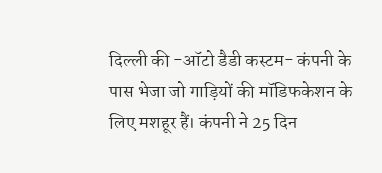दिल्ली की -ऑटो डैडी कस्टम- कंपनी के पास भेजा जो गाड़ियों की मॉडिफकेशन के लिए मशहूर हैं। कंपनी ने 25 दिन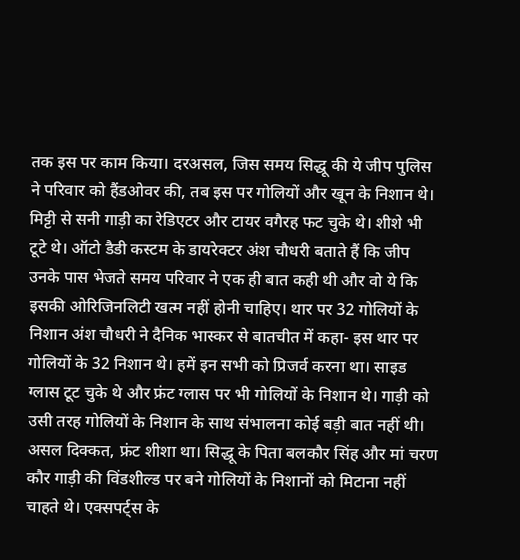तक इस पर काम किया। दरअसल, जिस समय सिद्धू की ये जीप पुलिस ने परिवार को हैंडओवर की, तब इस पर गोलियों और खून के निशान थे। मिट्टी से सनी गाड़ी का रेडिएटर और टायर वगैरह फट चुके थे। शीशे भी टूटे थे। ऑटो डैडी कस्टम के डायरेक्टर अंश चौधरी बताते हैं कि जीप उनके पास भेजते समय परिवार ने एक ही बात कही थी और वो ये कि इसकी ओरिजिनलिटी खत्म नहीं होनी चाहिए। थार पर 32 गोलियों के निशान अंश चौधरी ने दैनिक भास्कर से बातचीत में कहा- इस थार पर गोलियों के 32 निशान थे। हमें इन सभी को प्रिजर्व करना था। साइड ग्लास टूट चुके थे और फ्रंट ग्लास पर भी गोलियों के निशान थे। गाड़ी को उसी तरह गोलियों के निशान के साथ संभालना कोई बड़ी बात नहीं थी। असल दिक्कत, फ्रंट शीशा था। सिद्धू के पिता बलकौर सिंह और मां चरण कौर गाड़ी की विंडशील्ड पर बने गोलियों के निशानों को मिटाना नहीं चाहते थे। एक्सपर्ट्स के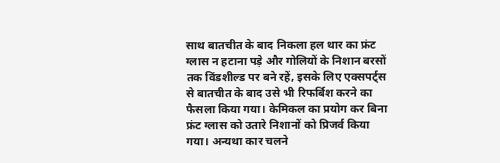साथ बातचीत के बाद निकला हल थार का फ्रंट ग्लास न हटाना पड़े और गोलियों के निशान बरसों तक विंडशील्ड पर बने रहें, इसके लिए एक्सपर्ट्स से बातचीत के बाद उसे भी रिफर्बिश करने का फैसला किया गया। केमिकल का प्रयोग कर बिना फ्रंट ग्लास को उतारे निशानों को प्रिजर्व किया गया। अन्यथा कार चलने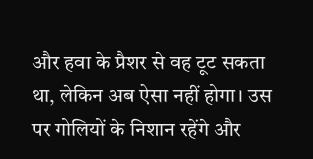और हवा के प्रैशर से वह टूट सकता था, लेकिन अब ऐसा नहीं होगा। उस पर गोलियों के निशान रहेंगे और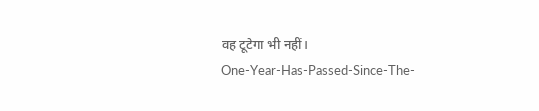वह टूटेगा भी नहीं।
One-Year-Has-Passed-Since-The-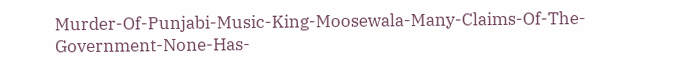Murder-Of-Punjabi-Music-King-Moosewala-Many-Claims-Of-The-Government-None-Has-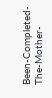Been-Completed-The-Mother-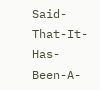Said-That-It-Has-Been-A-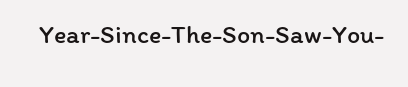Year-Since-The-Son-Saw-You-